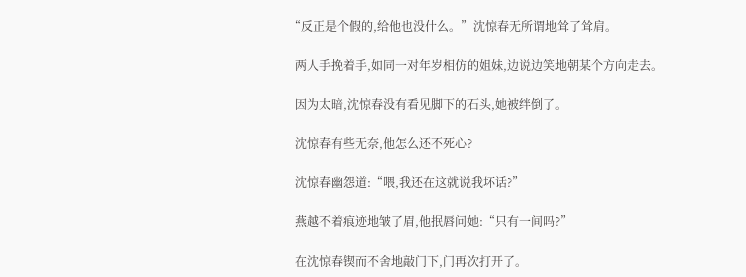“反正是个假的,给他也没什么。”沈惊春无所谓地耸了耸肩。

  两人手挽着手,如同一对年岁相仿的姐妹,边说边笑地朝某个方向走去。

  因为太暗,沈惊春没有看见脚下的石头,她被绊倒了。

  沈惊春有些无奈,他怎么还不死心?

  沈惊春幽怨道:“喂,我还在这就说我坏话?”

  燕越不着痕迹地皱了眉,他抿唇问她:“只有一间吗?”

  在沈惊春锲而不舍地敲门下,门再次打开了。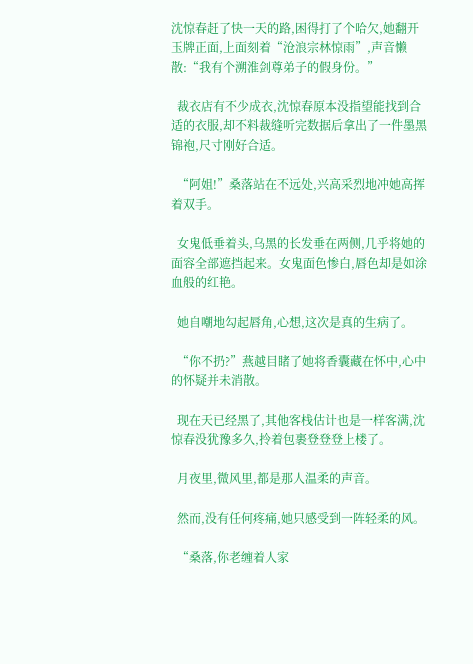沈惊春赶了快一天的路,困得打了个哈欠,她翻开玉牌正面,上面刻着“沧浪宗林惊雨”,声音懒散:“我有个溯淮剑尊弟子的假身份。”

  裁衣店有不少成衣,沈惊春原本没指望能找到合适的衣服,却不料裁缝听完数据后拿出了一件墨黑锦袍,尺寸刚好合适。

  “阿姐!”桑落站在不远处,兴高采烈地冲她高挥着双手。

  女鬼低垂着头,乌黑的长发垂在两侧,几乎将她的面容全部遮挡起来。女鬼面色惨白,唇色却是如涂血般的红艳。

  她自嘲地勾起唇角,心想,这次是真的生病了。

  “你不扔?”燕越目睹了她将香囊藏在怀中,心中的怀疑并未消散。

  现在天已经黑了,其他客栈估计也是一样客满,沈惊春没犹豫多久,拎着包裹登登登上楼了。

  月夜里,微风里,都是那人温柔的声音。

  然而,没有任何疼痛,她只感受到一阵轻柔的风。

  “桑落,你老缠着人家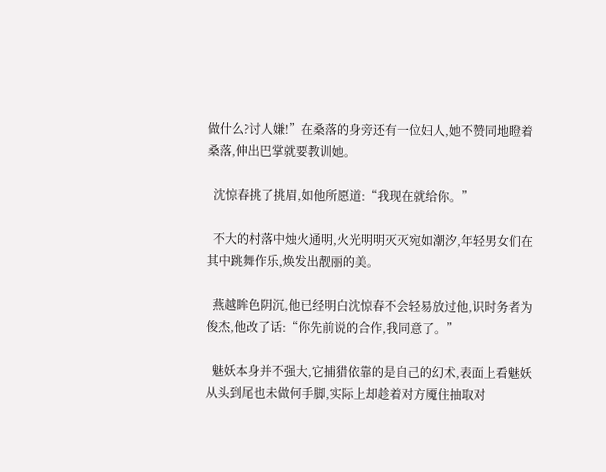做什么?讨人嫌!”在桑落的身旁还有一位妇人,她不赞同地瞪着桑落,伸出巴掌就要教训她。

  沈惊春挑了挑眉,如他所愿道:“我现在就给你。”

  不大的村落中烛火通明,火光明明灭灭宛如潮汐,年轻男女们在其中跳舞作乐,焕发出靓丽的美。

  燕越眸色阴沉,他已经明白沈惊春不会轻易放过他,识时务者为俊杰,他改了话:“你先前说的合作,我同意了。”

  魅妖本身并不强大,它捕猎依靠的是自己的幻术,表面上看魅妖从头到尾也未做何手脚,实际上却趁着对方魇住抽取对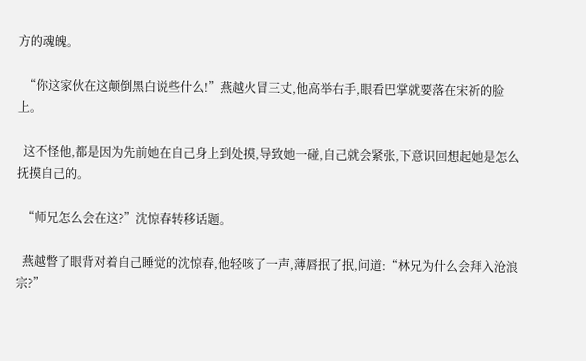方的魂魄。

  “你这家伙在这颠倒黑白说些什么!”燕越火冒三丈,他高举右手,眼看巴掌就要落在宋祈的脸上。

  这不怪他,都是因为先前她在自己身上到处摸,导致她一碰,自己就会紧张,下意识回想起她是怎么抚摸自己的。

  “师兄怎么会在这?”沈惊春转移话题。

  燕越瞥了眼背对着自己睡觉的沈惊春,他轻咳了一声,薄唇抿了抿,问道:“林兄为什么会拜入沧浪宗?”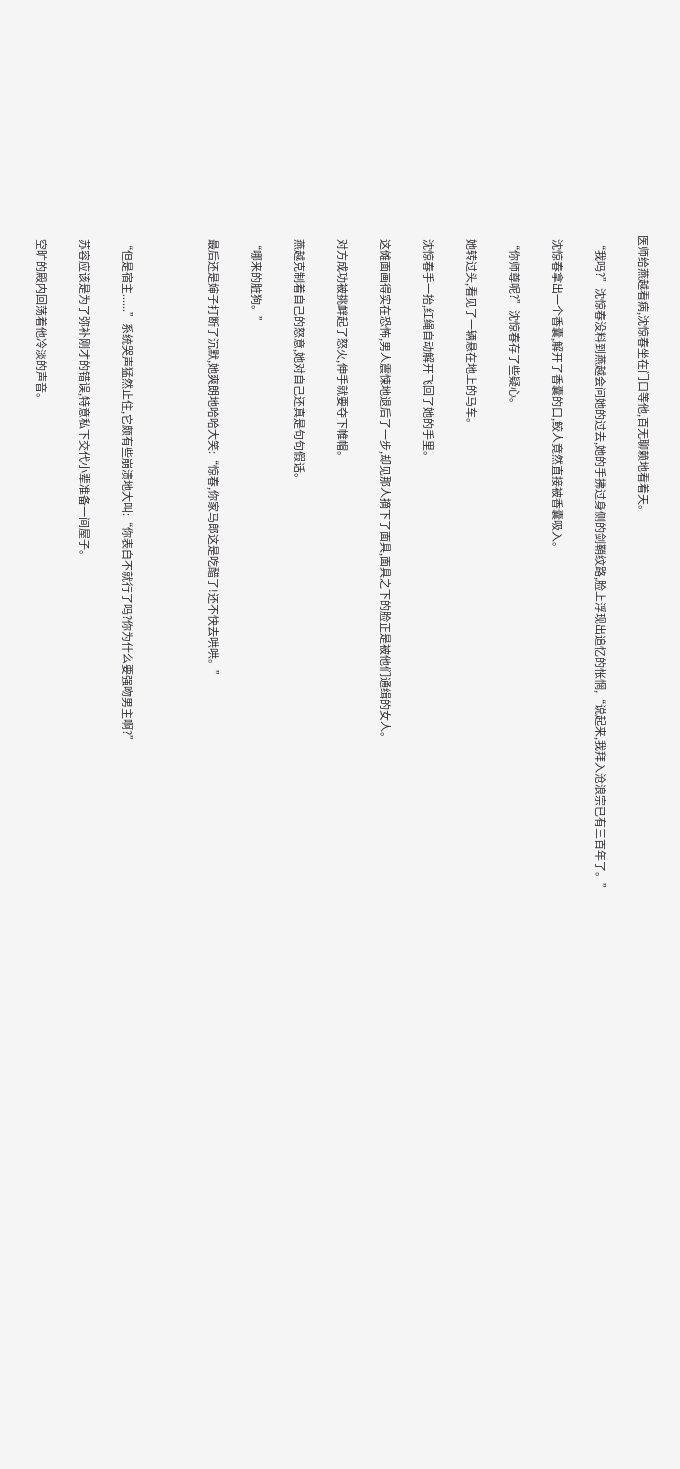医师给燕越看病,沈惊春坐在门口等他,百无聊赖地看着天。

  “我吗?”沈惊春没料到燕越会问她的过去,她的手拂过身侧的剑鞘纹路,脸上浮现出追忆的怅惘,“说起来,我拜入沧浪宗已有三百年了。”

  沈惊春拿出一个香囊,解开了香囊的口,鲛人竟然直接被香囊吸入。

  “你师尊呢?”沈惊春存了些疑心。

  她转过头,看见了一辆悬在地上的马车。

  沈惊春手一抬,红绳自动解开飞回了她的手里。

  这傩面画得实在恐怖,男人震悚地退后了一步,却见那人摘下了面具,面具之下的脸正是被他们通缉的女人。

  对方成功被挑衅起了怒火,伸手就要夺下帷帽。

  燕越克制着自己的怒意,她对自己还真是句句假话。

  “哪来的脏狗。”

  最后还是婶子打断了沉默,她爽朗地哈哈大笑:“惊春,你家马郎这是吃醋了!还不快去哄哄。”



  “但是宿主......”系统哭声猛然止住,它颇有些崩溃地大叫:“你表白不就行了吗?你为什么要强吻男主啊?”

  苏容应该是为了弥补刚才的错误,特意私下交代小辈准备一间屋子。

  空旷的殿内回荡着他冷淡的声音。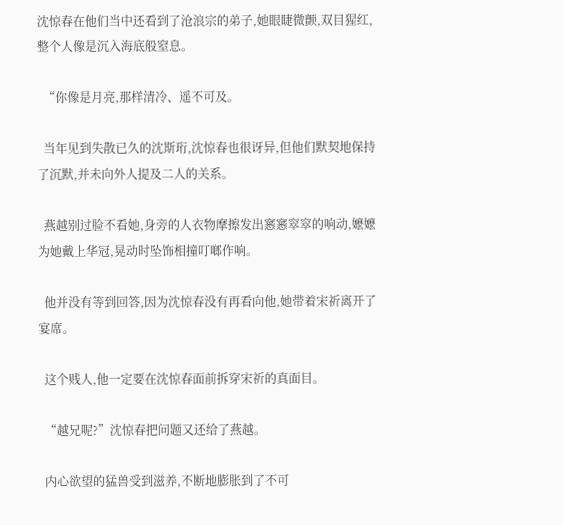沈惊春在他们当中还看到了沧浪宗的弟子,她眼睫微颤,双目猩红,整个人像是沉入海底般窒息。

  “你像是月亮,那样清冷、遥不可及。

  当年见到失散已久的沈斯珩,沈惊春也很讶异,但他们默契地保持了沉默,并未向外人提及二人的关系。

  燕越别过脸不看她,身旁的人衣物摩擦发出窸窸窣窣的响动,嬷嬷为她戴上华冠,晃动时坠饰相撞叮啷作响。

  他并没有等到回答,因为沈惊春没有再看向他,她带着宋祈离开了宴席。

  这个贱人,他一定要在沈惊春面前拆穿宋祈的真面目。

  “越兄呢?”沈惊春把问题又还给了燕越。

  内心欲望的猛兽受到滋养,不断地膨胀到了不可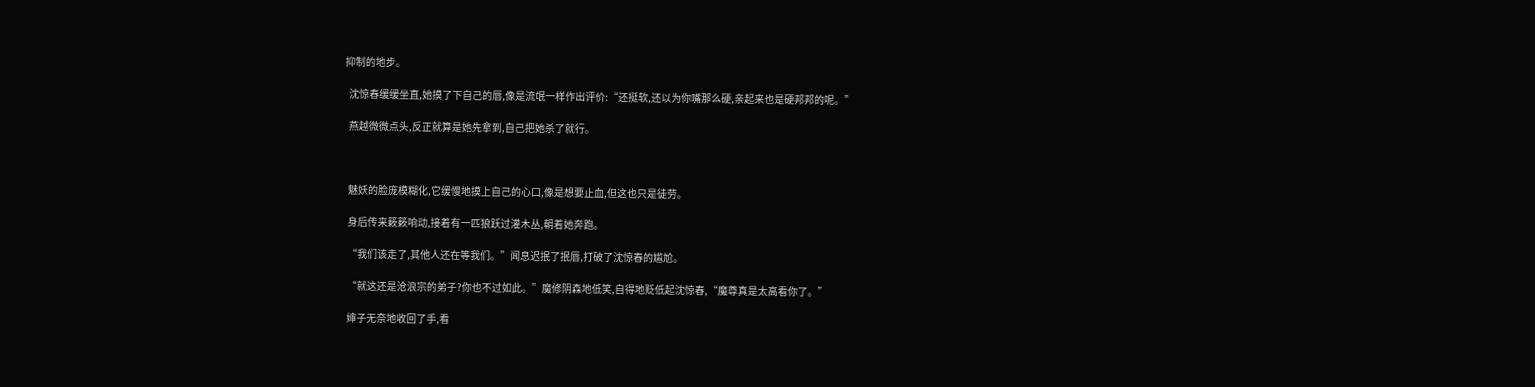抑制的地步。

  沈惊春缓缓坐直,她摸了下自己的唇,像是流氓一样作出评价:“还挺软,还以为你嘴那么硬,亲起来也是硬邦邦的呢。”

  燕越微微点头,反正就算是她先拿到,自己把她杀了就行。



  魅妖的脸庞模糊化,它缓慢地摸上自己的心口,像是想要止血,但这也只是徒劳。

  身后传来簌簌响动,接着有一匹狼跃过灌木丛,朝着她奔跑。

  “我们该走了,其他人还在等我们。”闻息迟抿了抿唇,打破了沈惊春的尴尬。

  “就这还是沧浪宗的弟子?你也不过如此。”魔修阴森地低笑,自得地贬低起沈惊春,“魔尊真是太高看你了。”

  婶子无奈地收回了手,看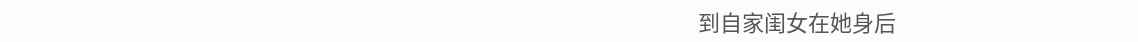到自家闺女在她身后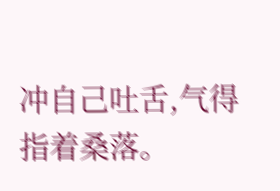冲自己吐舌,气得指着桑落。